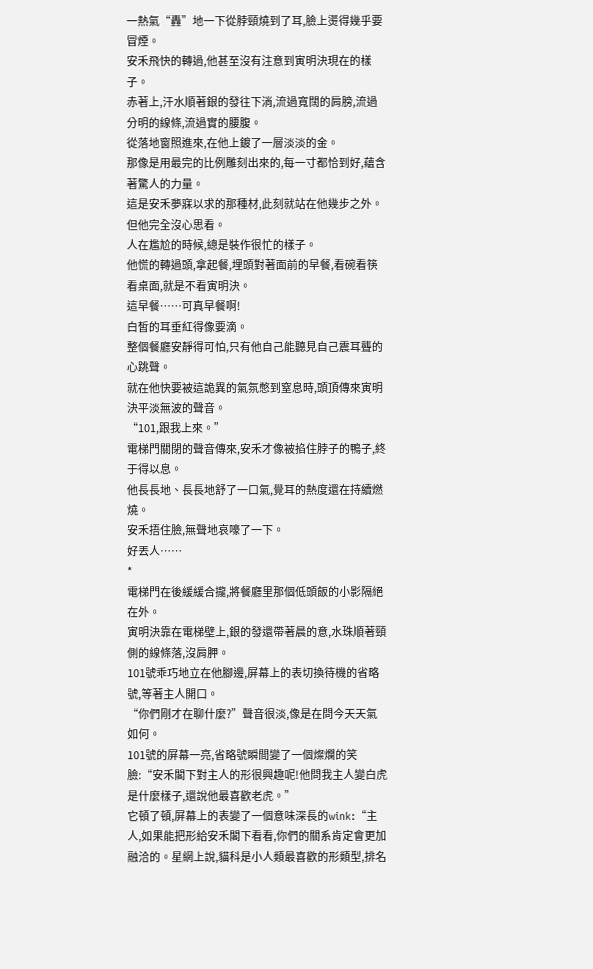一熱氣“轟”地一下從脖頸燒到了耳,臉上燙得幾乎要冒煙。
安禾飛快的轉過,他甚至沒有注意到寅明決現在的樣子。
赤著上,汗水順著銀的發往下淌,流過寬闊的肩膀,流過分明的線條,流過實的腰腹。
從落地窗照進來,在他上鍍了一層淡淡的金。
那像是用最完的比例雕刻出來的,每一寸都恰到好,蘊含著驚人的力量。
這是安禾夢寐以求的那種材,此刻就站在他幾步之外。
但他完全沒心思看。
人在尷尬的時候,總是裝作很忙的樣子。
他慌的轉過頭,拿起餐,埋頭對著面前的早餐,看碗看筷看桌面,就是不看寅明決。
這早餐……可真早餐啊!
白皙的耳垂紅得像要滴。
整個餐廳安靜得可怕,只有他自己能聽見自己震耳聾的心跳聲。
就在他快要被這詭異的氣氛憋到窒息時,頭頂傳來寅明決平淡無波的聲音。
“101,跟我上來。”
電梯門關閉的聲音傳來,安禾才像被掐住脖子的鴨子,終于得以息。
他長長地、長長地舒了一口氣,覺耳的熱度還在持續燃燒。
安禾捂住臉,無聲地哀嚎了一下。
好丟人……
*
電梯門在後緩緩合攏,將餐廳里那個低頭飯的小影隔絕在外。
寅明決靠在電梯壁上,銀的發還帶著晨的意,水珠順著頸側的線條落,沒肩胛。
101號乖巧地立在他腳邊,屏幕上的表切換待機的省略號,等著主人開口。
“你們剛才在聊什麼?”聲音很淡,像是在問今天天氣如何。
101號的屏幕一亮,省略號瞬間變了一個燦爛的笑臉:“安禾閣下對主人的形很興趣呢!他問我主人變白虎是什麼樣子,還說他最喜歡老虎。”
它頓了頓,屏幕上的表變了一個意味深長的wink:“主人,如果能把形給安禾閣下看看,你們的關系肯定會更加融洽的。星網上說,貓科是小人類最喜歡的形類型,排名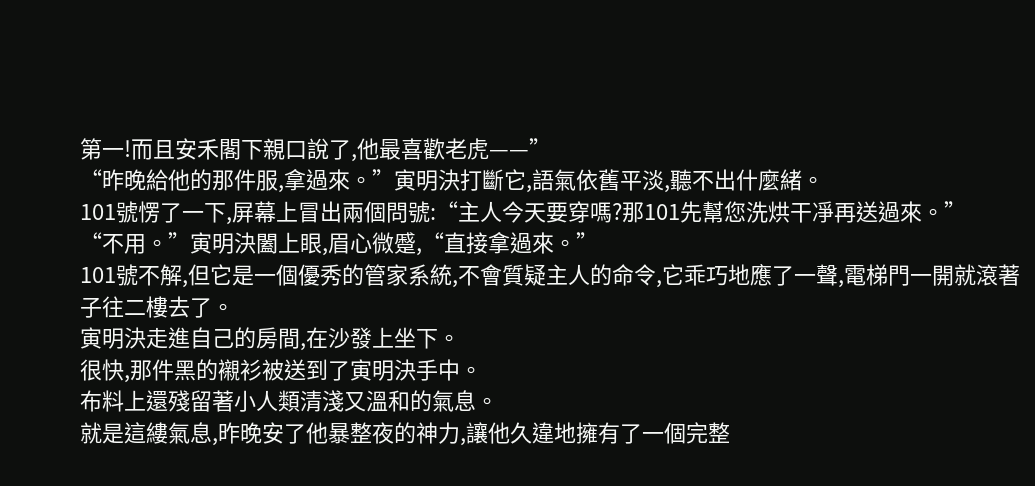第一!而且安禾閣下親口說了,他最喜歡老虎——”
“昨晚給他的那件服,拿過來。”寅明決打斷它,語氣依舊平淡,聽不出什麼緒。
101號愣了一下,屏幕上冒出兩個問號:“主人今天要穿嗎?那101先幫您洗烘干凈再送過來。”
“不用。”寅明決闔上眼,眉心微蹙,“直接拿過來。”
101號不解,但它是一個優秀的管家系統,不會質疑主人的命令,它乖巧地應了一聲,電梯門一開就滾著子往二樓去了。
寅明決走進自己的房間,在沙發上坐下。
很快,那件黑的襯衫被送到了寅明決手中。
布料上還殘留著小人類清淺又溫和的氣息。
就是這縷氣息,昨晚安了他暴整夜的神力,讓他久違地擁有了一個完整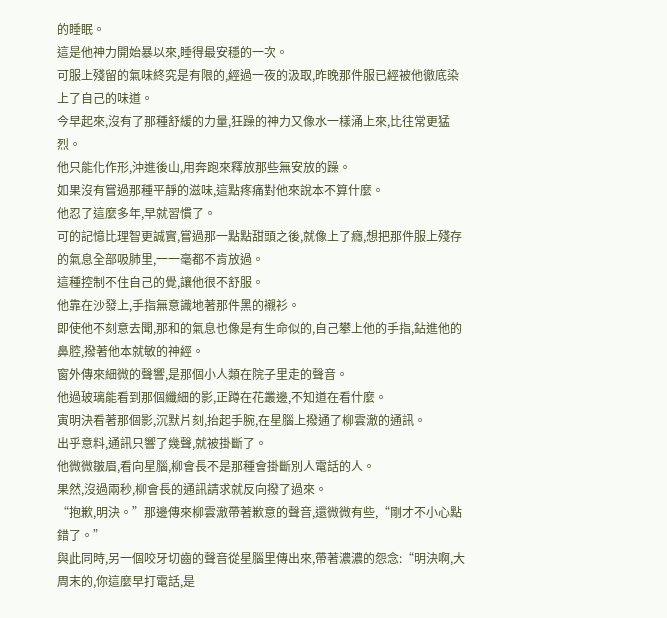的睡眠。
這是他神力開始暴以來,睡得最安穩的一次。
可服上殘留的氣味終究是有限的,經過一夜的汲取,昨晚那件服已經被他徹底染上了自己的味道。
今早起來,沒有了那種舒緩的力量,狂躁的神力又像水一樣涌上來,比往常更猛烈。
他只能化作形,沖進後山,用奔跑來釋放那些無安放的躁。
如果沒有嘗過那種平靜的滋味,這點疼痛對他來說本不算什麼。
他忍了這麼多年,早就習慣了。
可的記憶比理智更誠實,嘗過那一點點甜頭之後,就像上了癮,想把那件服上殘存的氣息全部吸肺里,一一毫都不肯放過。
這種控制不住自己的覺,讓他很不舒服。
他靠在沙發上,手指無意識地著那件黑的襯衫。
即使他不刻意去聞,那和的氣息也像是有生命似的,自己攀上他的手指,鉆進他的鼻腔,撥著他本就敏的神經。
窗外傳來細微的聲響,是那個小人類在院子里走的聲音。
他過玻璃能看到那個纖細的影,正蹲在花叢邊,不知道在看什麼。
寅明決看著那個影,沉默片刻,抬起手腕,在星腦上撥通了柳雲澈的通訊。
出乎意料,通訊只響了幾聲,就被掛斷了。
他微微皺眉,看向星腦,柳會長不是那種會掛斷別人電話的人。
果然,沒過兩秒,柳會長的通訊請求就反向撥了過來。
“抱歉,明決。”那邊傳來柳雲澈帶著歉意的聲音,還微微有些,“剛才不小心點錯了。”
與此同時,另一個咬牙切齒的聲音從星腦里傳出來,帶著濃濃的怨念:“明決啊,大周末的,你這麼早打電話,是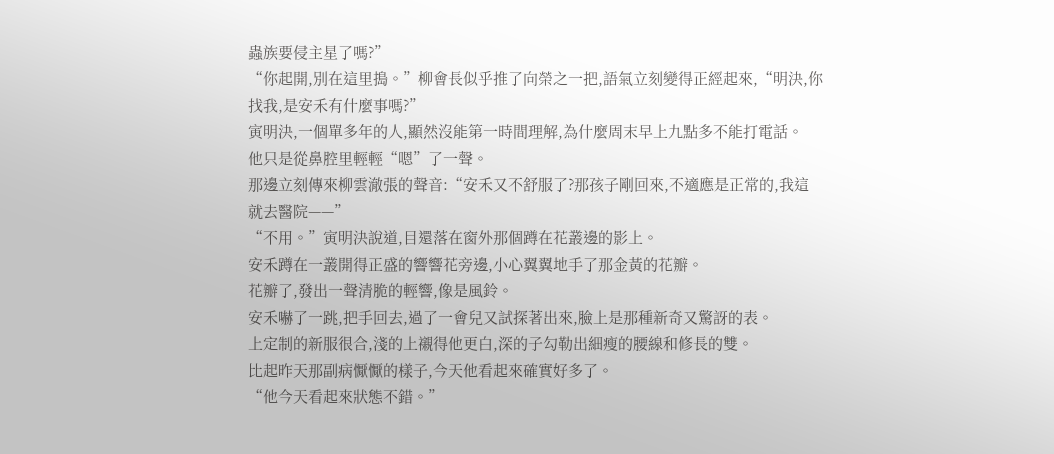蟲族要侵主星了嗎?”
“你起開,別在這里搗。”柳會長似乎推了向榮之一把,語氣立刻變得正經起來,“明決,你找我,是安禾有什麼事嗎?”
寅明決,一個單多年的人,顯然沒能第一時間理解,為什麼周末早上九點多不能打電話。
他只是從鼻腔里輕輕“嗯”了一聲。
那邊立刻傳來柳雲澈張的聲音:“安禾又不舒服了?那孩子剛回來,不適應是正常的,我這就去醫院——”
“不用。”寅明決說道,目還落在窗外那個蹲在花叢邊的影上。
安禾蹲在一叢開得正盛的響響花旁邊,小心翼翼地手了那金黃的花瓣。
花瓣了,發出一聲清脆的輕響,像是風鈴。
安禾嚇了一跳,把手回去,過了一會兒又試探著出來,臉上是那種新奇又驚訝的表。
上定制的新服很合,淺的上襯得他更白,深的子勾勒出細瘦的腰線和修長的雙。
比起昨天那副病懨懨的樣子,今天他看起來確實好多了。
“他今天看起來狀態不錯。”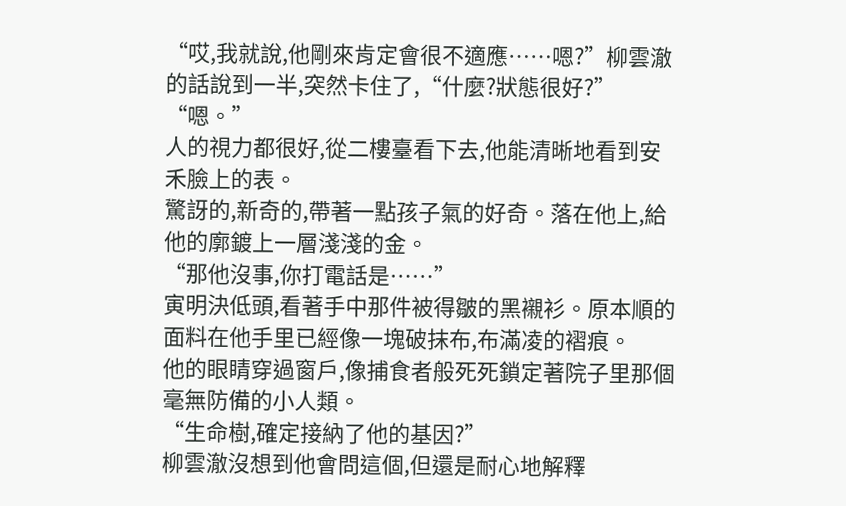“哎,我就說,他剛來肯定會很不適應……嗯?”柳雲澈的話說到一半,突然卡住了,“什麼?狀態很好?”
“嗯。”
人的視力都很好,從二樓臺看下去,他能清晰地看到安禾臉上的表。
驚訝的,新奇的,帶著一點孩子氣的好奇。落在他上,給他的廓鍍上一層淺淺的金。
“那他沒事,你打電話是……”
寅明決低頭,看著手中那件被得皺的黑襯衫。原本順的面料在他手里已經像一塊破抹布,布滿凌的褶痕。
他的眼睛穿過窗戶,像捕食者般死死鎖定著院子里那個毫無防備的小人類。
“生命樹,確定接納了他的基因?”
柳雲澈沒想到他會問這個,但還是耐心地解釋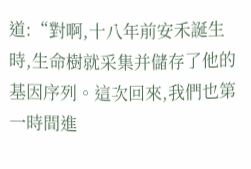道:“對啊,十八年前安禾誕生時,生命樹就采集并儲存了他的基因序列。這次回來,我們也第一時間進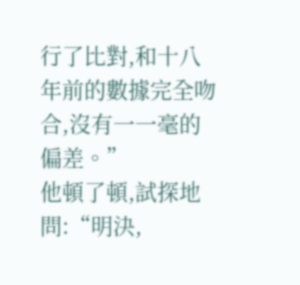行了比對,和十八年前的數據完全吻合,沒有一一毫的偏差。”
他頓了頓,試探地問:“明決,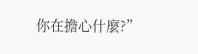你在擔心什麼?”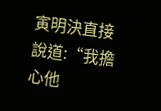寅明決直接說道:“我擔心他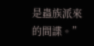是蟲族派來的間諜。”